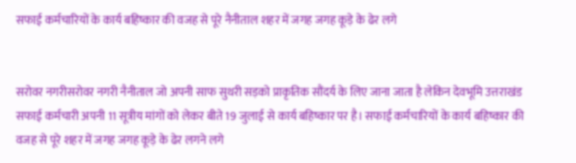सफाई कर्मचारियों के कार्य बहिष्कार की वजह से पूरे नैनीताल शहर में जगह जगह कूड़े के ढेर लगे


सरोवर नगरीसरोवर नगरी नैनीताल जो अपनी साफ सुथरी सड़को प्राकृतिक सौंदर्य के लिए जाना जाता है लेकिन देवभूमि उत्तराखंड सफाई कर्मचारी अपनी 11 सूत्रीय मांगों को लेकर बीते 19 जुलाई से कार्य बहिष्कार पर है। सफाई कर्मचारियों के कार्य बहिष्कार की वजह से पूरे शहर में जगह जगह कूड़े के ढेर लगने लगे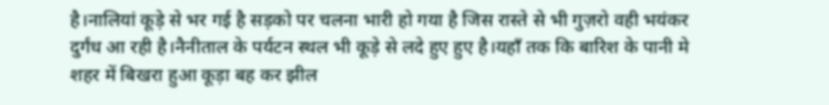है।नालियां कूड़े से भर गई है सड़को पर चलना भारी हो गया है जिस रास्ते से भी गुज़रो वही भयंकर दुर्गंध आ रही है।नैनीताल के पर्यटन स्थल भी कूड़े से लदे हुए हुए है।यहाँ तक कि बारिश के पानी मे शहर में बिखरा हुआ कूड़ा बह कर झील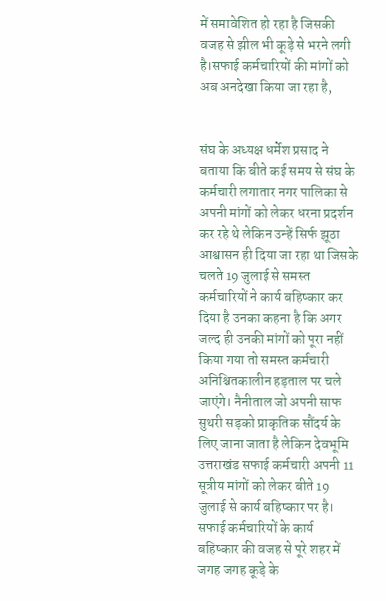में समावेशित हो रहा है जिसकी वजह से झील भी कूड़े से भरने लगी है।सफाई कर्मचारियों की मांगों को अब अनदेखा किया जा रहा है,


संघ के अध्यक्ष धर्मेश प्रसाद ने बताया कि बीते कई समय से संघ के कर्मचारी लगातार नगर पालिका से अपनी मांगों को लेकर धरना प्रदर्शन कर रहे थे लेकिन उन्हें सिर्फ झूठा आश्वासन ही दिया जा रहा था जिसके चलते 19 जुलाई से समस्त कर्मचारियों ने कार्य बहिष्कार कर दिया है उनका कहना है कि अगर जल्द ही उनकी मांगों को पूरा नहीं किया गया तो समस्त कर्मचारी अनिश्चितकालीन हड़ताल पर चले जाएंगे। नैनीताल जो अपनी साफ सुथरी सड़को प्राकृतिक सौंदर्य के लिए जाना जाता है लेकिन देवभूमि उत्तराखंड सफाई कर्मचारी अपनी 11 सूत्रीय मांगों को लेकर बीते 19 जुलाई से कार्य बहिष्कार पर है। सफाई कर्मचारियों के कार्य बहिष्कार की वजह से पूरे शहर में जगह जगह कूड़े के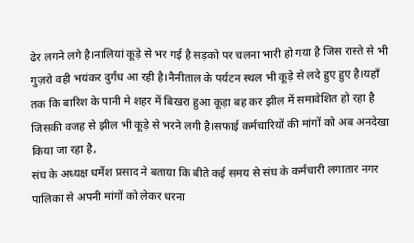ढेर लगने लगे है।नालियां कूड़े से भर गई है सड़को पर चलना भारी हो गया है जिस रास्ते से भी गुज़रो वही भयंकर दुर्गंध आ रही है।नैनीताल के पर्यटन स्थल भी कूड़े से लदे हुए हुए है।यहाँ तक कि बारिश के पानी मे शहर में बिखरा हुआ कूड़ा बह कर झील में समावेशित हो रहा है जिसकी वजह से झील भी कूड़े से भरने लगी है।सफाई कर्मचारियों की मांगों को अब अनदेखा किया जा रहा है,
संघ के अध्यक्ष धर्मेश प्रसाद ने बताया कि बीते कई समय से संघ के कर्मचारी लगातार नगर पालिका से अपनी मांगों को लेकर धरना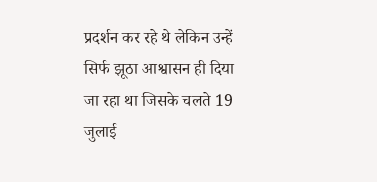प्रदर्शन कर रहे थे लेकिन उन्हें सिर्फ झूठा आश्वासन ही दिया जा रहा था जिसके चलते 19 जुलाई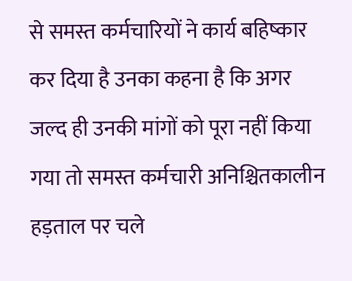से समस्त कर्मचारियों ने कार्य बहिष्कार कर दिया है उनका कहना है कि अगर जल्द ही उनकी मांगों को पूरा नहीं किया गया तो समस्त कर्मचारी अनिश्चितकालीन हड़ताल पर चले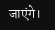जाएंगे।